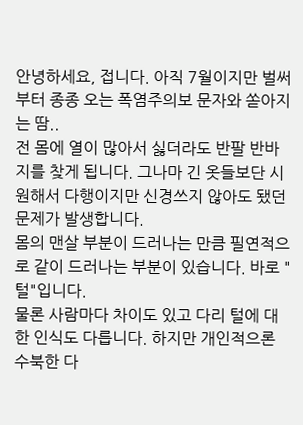안녕하세요, 접니다. 아직 7월이지만 벌써부터 종종 오는 폭염주의보 문자와 쏟아지는 땀..
전 몸에 열이 많아서 싫더라도 반팔 반바지를 찾게 됩니다. 그나마 긴 옷들보단 시원해서 다행이지만 신경쓰지 않아도 됐던 문제가 발생합니다.
몸의 맨살 부분이 드러나는 만큼 필연적으로 같이 드러나는 부분이 있습니다. 바로 "털"입니다.
물론 사람마다 차이도 있고 다리 털에 대한 인식도 다릅니다. 하지만 개인적으론 수북한 다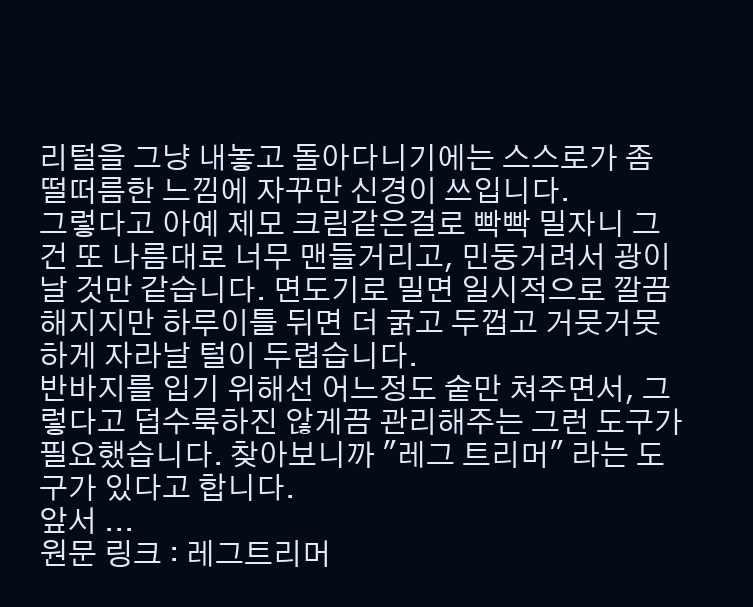리털을 그냥 내놓고 돌아다니기에는 스스로가 좀 떨떠름한 느낌에 자꾸만 신경이 쓰입니다.
그렇다고 아예 제모 크림같은걸로 빡빡 밀자니 그건 또 나름대로 너무 맨들거리고, 민둥거려서 광이 날 것만 같습니다. 면도기로 밀면 일시적으로 깔끔해지지만 하루이틀 뒤면 더 굵고 두껍고 거뭇거뭇하게 자라날 털이 두렵습니다.
반바지를 입기 위해선 어느정도 숱만 쳐주면서, 그렇다고 덥수룩하진 않게끔 관리해주는 그런 도구가 필요했습니다. 찾아보니까 "레그 트리머" 라는 도구가 있다고 합니다.
앞서 ...
원문 링크 : 레그트리머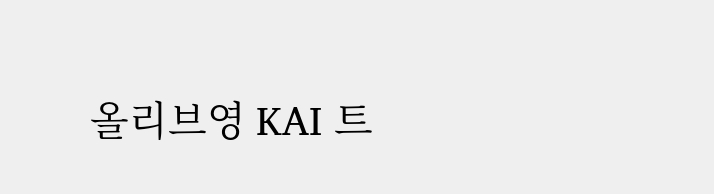올리브영 KAI 트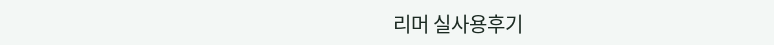리머 실사용후기